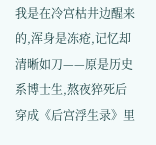我是在冷宫枯井边醒来的,浑身是冻疮,记忆却清晰如刀——原是历史系博士生,熬夜猝死后穿成《后宫浮生录》里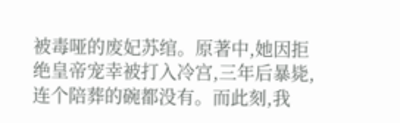被毒哑的废妃苏绾。原著中,她因拒绝皇帝宠幸被打入冷宫,三年后暴毙,连个陪葬的碗都没有。而此刻,我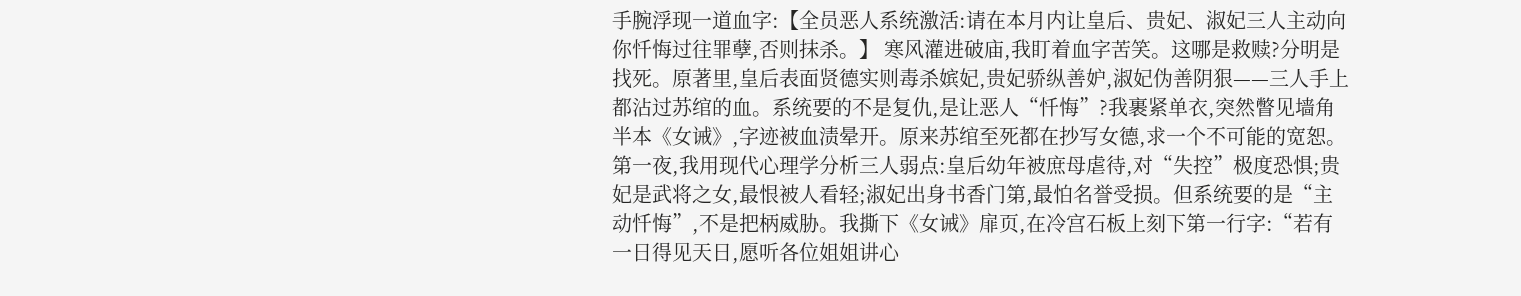手腕浮现一道血字:【全员恶人系统激活:请在本月内让皇后、贵妃、淑妃三人主动向你忏悔过往罪孽,否则抹杀。】 寒风灌进破庙,我盯着血字苦笑。这哪是救赎?分明是找死。原著里,皇后表面贤德实则毒杀嫔妃,贵妃骄纵善妒,淑妃伪善阴狠——三人手上都沾过苏绾的血。系统要的不是复仇,是让恶人“忏悔”?我裹紧单衣,突然瞥见墙角半本《女诫》,字迹被血渍晕开。原来苏绾至死都在抄写女德,求一个不可能的宽恕。 第一夜,我用现代心理学分析三人弱点:皇后幼年被庶母虐待,对“失控”极度恐惧;贵妃是武将之女,最恨被人看轻;淑妃出身书香门第,最怕名誉受损。但系统要的是“主动忏悔”,不是把柄威胁。我撕下《女诫》扉页,在冷宫石板上刻下第一行字:“若有一日得见天日,愿听各位姐姐讲心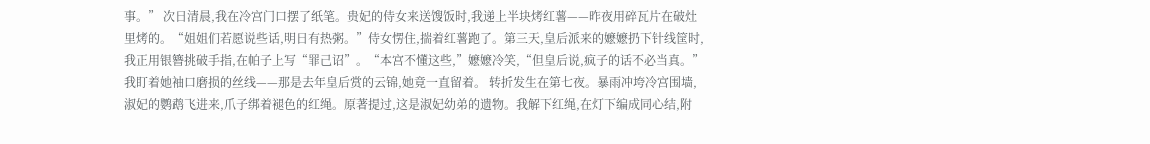事。” 次日清晨,我在冷宫门口摆了纸笔。贵妃的侍女来送馊饭时,我递上半块烤红薯——昨夜用碎瓦片在破灶里烤的。“姐姐们若愿说些话,明日有热粥。”侍女愣住,揣着红薯跑了。第三天,皇后派来的嬷嬷扔下针线筐时,我正用银簪挑破手指,在帕子上写“罪己诏”。“本宫不懂这些,”嬷嬷冷笑,“但皇后说,疯子的话不必当真。”我盯着她袖口磨损的丝线——那是去年皇后赏的云锦,她竟一直留着。 转折发生在第七夜。暴雨冲垮冷宫围墙,淑妃的鹦鹉飞进来,爪子绑着褪色的红绳。原著提过,这是淑妃幼弟的遗物。我解下红绳,在灯下编成同心结,附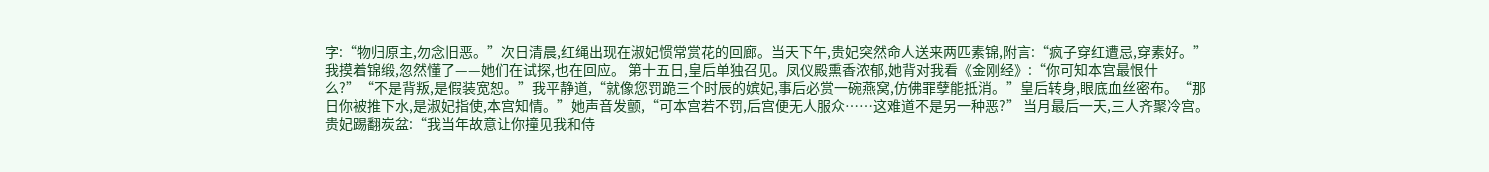字:“物归原主,勿念旧恶。”次日清晨,红绳出现在淑妃惯常赏花的回廊。当天下午,贵妃突然命人送来两匹素锦,附言:“疯子穿红遭忌,穿素好。”我摸着锦缎,忽然懂了——她们在试探,也在回应。 第十五日,皇后单独召见。凤仪殿熏香浓郁,她背对我看《金刚经》:“你可知本宫最恨什么?”“不是背叛,是假装宽恕。”我平静道,“就像您罚跪三个时辰的嫔妃,事后必赏一碗燕窝,仿佛罪孽能抵消。”皇后转身,眼底血丝密布。“那日你被推下水,是淑妃指使,本宫知情。”她声音发颤,“可本宫若不罚,后宫便无人服众……这难道不是另一种恶?” 当月最后一天,三人齐聚冷宫。贵妃踢翻炭盆:“我当年故意让你撞见我和侍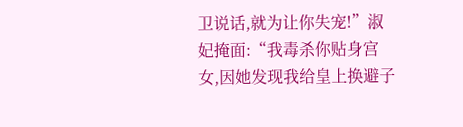卫说话,就为让你失宠!”淑妃掩面:“我毒杀你贴身宫女,因她发现我给皇上换避子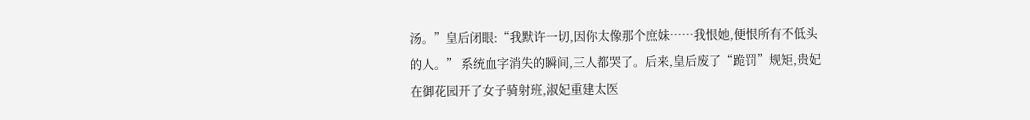汤。”皇后闭眼:“我默许一切,因你太像那个庶妹……我恨她,便恨所有不低头的人。” 系统血字消失的瞬间,三人都哭了。后来,皇后废了“跪罚”规矩,贵妃在御花园开了女子骑射班,淑妃重建太医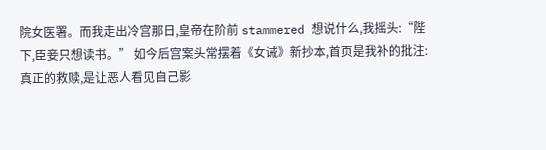院女医署。而我走出冷宫那日,皇帝在阶前 stammered 想说什么,我摇头:“陛下,臣妾只想读书。” 如今后宫案头常摆着《女诫》新抄本,首页是我补的批注:真正的救赎,是让恶人看见自己影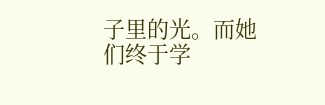子里的光。而她们终于学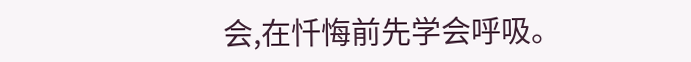会,在忏悔前先学会呼吸。